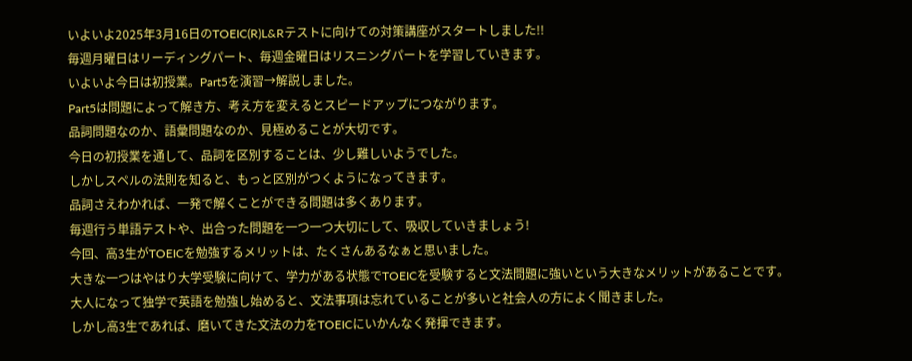いよいよ2025年3月16日のTOEIC(R)L&Rテストに向けての対策講座がスタートしました!!
毎週月曜日はリーディングパート、毎週金曜日はリスニングパートを学習していきます。
いよいよ今日は初授業。Part5を演習→解説しました。
Part5は問題によって解き方、考え方を変えるとスピードアップにつながります。
品詞問題なのか、語彙問題なのか、見極めることが大切です。
今日の初授業を通して、品詞を区別することは、少し難しいようでした。
しかしスペルの法則を知ると、もっと区別がつくようになってきます。
品詞さえわかれば、一発で解くことができる問題は多くあります。
毎週行う単語テストや、出合った問題を一つ一つ大切にして、吸収していきましょう!
今回、高3生がTOEICを勉強するメリットは、たくさんあるなぁと思いました。
大きな一つはやはり大学受験に向けて、学力がある状態でTOEICを受験すると文法問題に強いという大きなメリットがあることです。
大人になって独学で英語を勉強し始めると、文法事項は忘れていることが多いと社会人の方によく聞きました。
しかし高3生であれば、磨いてきた文法の力をTOEICにいかんなく発揮できます。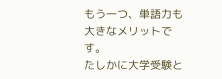もう一つ、単語力も大きなメリットです。
たしかに大学受験と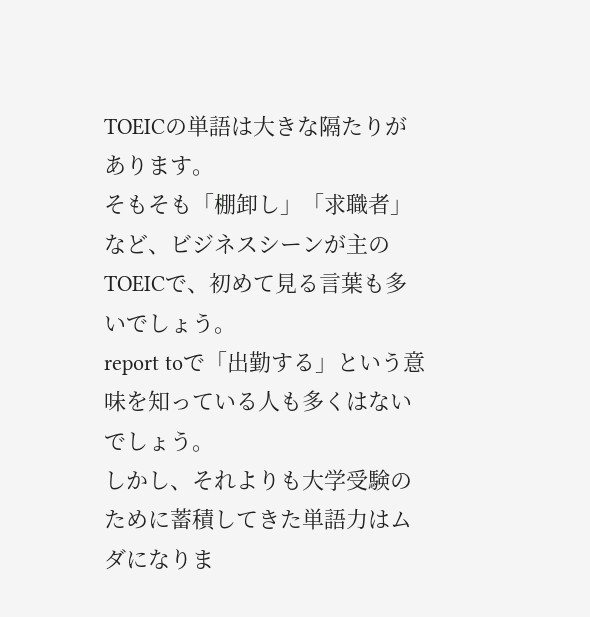TOEICの単語は大きな隔たりがあります。
そもそも「棚卸し」「求職者」など、ビジネスシーンが主のTOEICで、初めて見る言葉も多いでしょう。
report toで「出勤する」という意味を知っている人も多くはないでしょう。
しかし、それよりも大学受験のために蓄積してきた単語力はムダになりま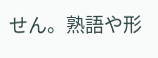せん。熟語や形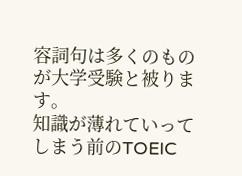容詞句は多くのものが大学受験と被ります。
知識が薄れていってしまう前のTOEIC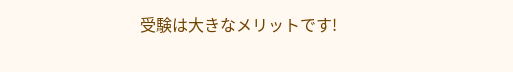受験は大きなメリットです!